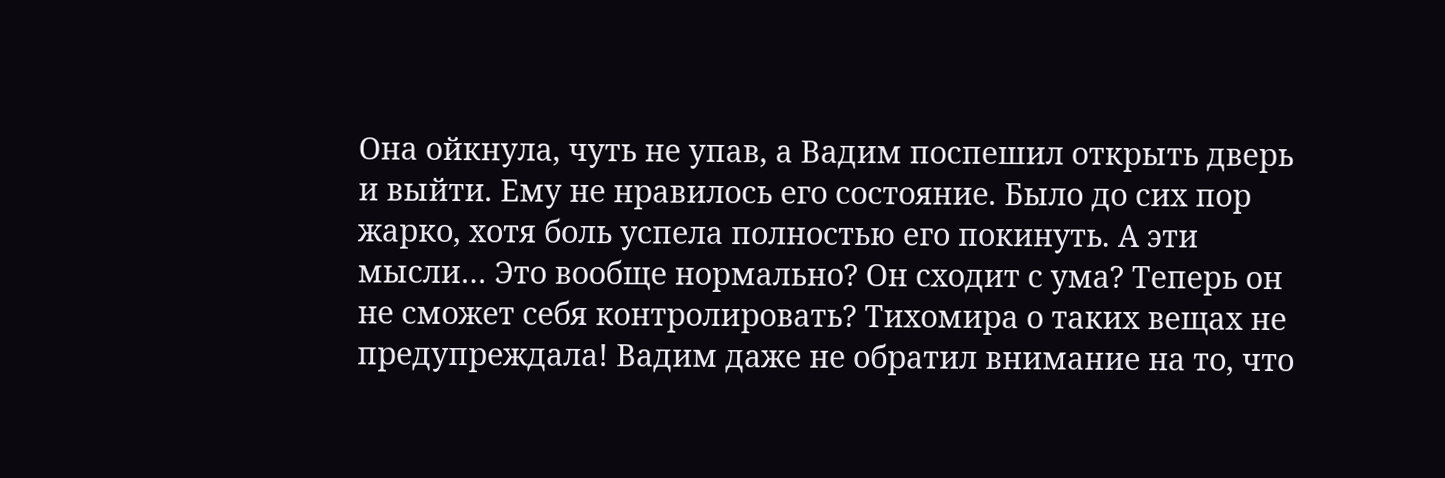Она ойкнула, чуть не упав, а Вадим поспешил открыть дверь и выйти. Ему не нравилось его состояние. Было до сих пор жарко, хотя боль успела полностью его покинуть. А эти мысли… Это вообще нормально? Он сходит с ума? Теперь он не сможет себя контролировать? Тихомира о таких вещах не предупреждала! Вадим даже не обратил внимание на то, что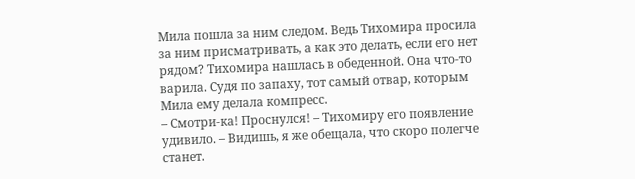Мила пошла за ним следом. Ведь Тихомира просила за ним присматривать, а как это делать, если его нет рядом? Тихомира нашлась в обеденной. Она что-то варила. Судя по запаху, тот самый отвар, которым Мила ему делала компресс.
– Смотри-ка! Проснулся! – Тихомиру его появление удивило. – Видишь, я же обещала, что скоро полегче станет.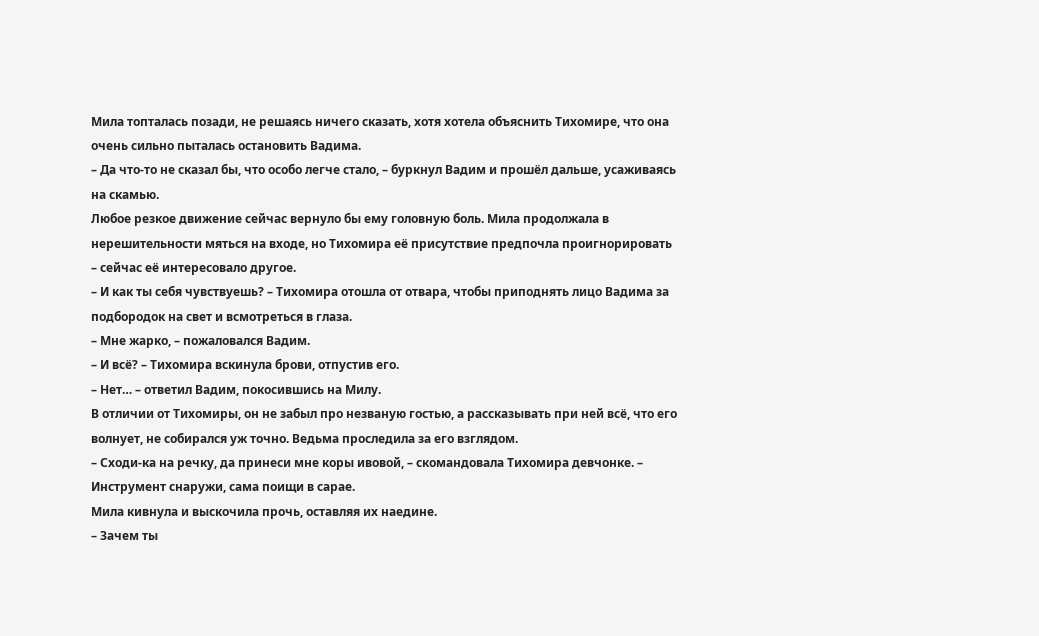Мила топталась позади, не решаясь ничего сказать, хотя хотела объяснить Тихомире, что она очень сильно пыталась остановить Вадима.
– Да что-то не сказал бы, что особо легче стало, – буркнул Вадим и прошёл дальше, усаживаясь на скамью.
Любое резкое движение сейчас вернуло бы ему головную боль. Мила продолжала в нерешительности мяться на входе, но Тихомира её присутствие предпочла проигнорировать – сейчас её интересовало другое.
– И как ты себя чувствуешь? – Тихомира отошла от отвара, чтобы приподнять лицо Вадима за подбородок на свет и всмотреться в глаза.
– Мне жарко, – пожаловался Вадим.
– И всё? – Тихомира вскинула брови, отпустив его.
– Нет… – ответил Вадим, покосившись на Милу.
В отличии от Тихомиры, он не забыл про незваную гостью, а рассказывать при ней всё, что его волнует, не собирался уж точно. Ведьма проследила за его взглядом.
– Сходи-ка на речку, да принеси мне коры ивовой, – скомандовала Тихомира девчонке. – Инструмент снаружи, сама поищи в сарае.
Мила кивнула и выскочила прочь, оставляя их наедине.
– Зачем ты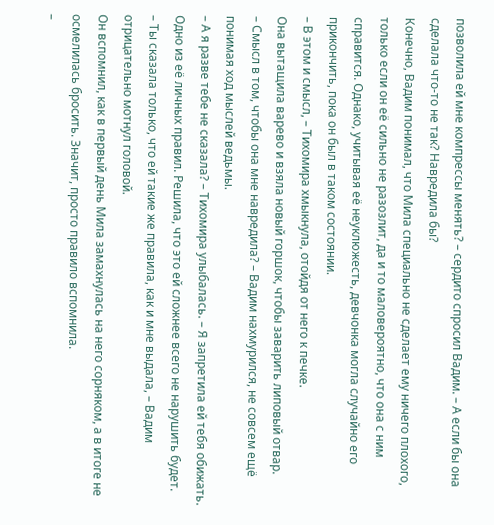позволила ей мне компрессы менять? – сердито спросил Вадим. – А если бы она сделала что-то не так? Навредила бы?
Конечно, Вадим понимал, что Мила специально не сделает ему ничего плохого, только если он её сильно не разозлит, да и то маловероятно, что она с ним справится. Однако, учитывая её неуклюжесть, девчонка могла случайно его прикончить, пока он был в таком состоянии.
– В этом и смысл, – Тихомира хмыкнула, отойдя от него к печке.
Она вытащила варево и взяла новый горшок, чтобы заварить липовый отвар.
– Смысл в том, чтобы она мне навредила? – Вадим нахмурился, не совсем ещё понимая ход мыслей ведьмы.
– А я разве тебе не сказала? – Тихомира улыбалась. – Я запретила ей тебя обижать. Одно из её личных правил. Решила, что это ей сложнее всего не нарушить будет.
– Ты сказала только, что ей такие же правила, как и мне выдала, – Вадим отрицательно мотнул головой.
Он вспомнил, как в первый день Мила замахнулась на него сорняком, а в итоге не осмелилась бросить. Значит, просто правило вспомнила.
–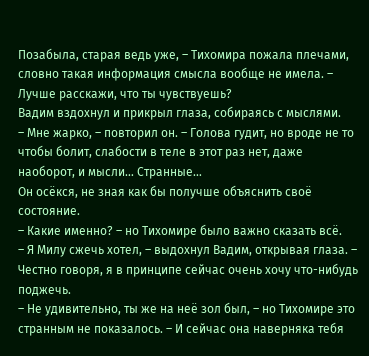Позабыла, старая ведь уже, – Тихомира пожала плечами, словно такая информация смысла вообще не имела. – Лучше расскажи, что ты чувствуешь?
Вадим вздохнул и прикрыл глаза, собираясь с мыслями.
– Мне жарко, – повторил он. – Голова гудит, но вроде не то чтобы болит, слабости в теле в этот раз нет, даже наоборот, и мысли… Странные…
Он осёкся, не зная как бы получше объяснить своё состояние.
– Какие именно? – но Тихомире было важно сказать всё.
– Я Милу сжечь хотел, – выдохнул Вадим, открывая глаза. – Честно говоря, я в принципе сейчас очень хочу что-нибудь поджечь.
– Не удивительно, ты же на неё зол был, – но Тихомире это странным не показалось. – И сейчас она наверняка тебя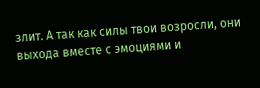злит. А так как силы твои возросли, они выхода вместе с эмоциями и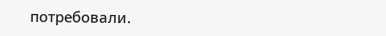потребовали.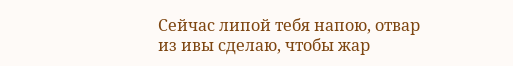Сейчас липой тебя напою, отвар из ивы сделаю, чтобы жар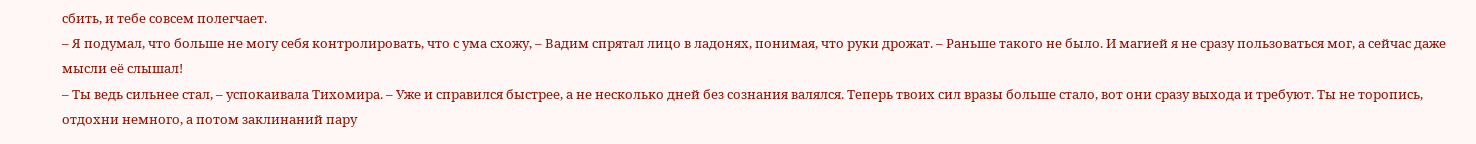сбить, и тебе совсем полегчает.
– Я подумал, что больше не могу себя контролировать, что с ума схожу, – Вадим спрятал лицо в ладонях, понимая, что руки дрожат. – Раньше такого не было. И магией я не сразу пользоваться мог, а сейчас даже мысли её слышал!
– Ты ведь сильнее стал, – успокаивала Тихомира. – Уже и справился быстрее, а не несколько дней без сознания валялся. Теперь твоих сил вразы больше стало, вот они сразу выхода и требуют. Ты не торопись, отдохни немного, а потом заклинаний пару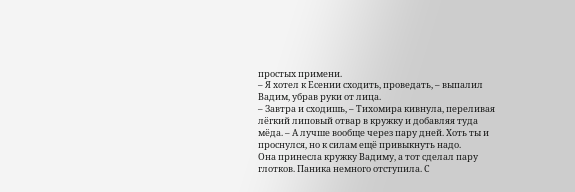простых примени.
– Я хотел к Есении сходить, проведать, – выпалил Вадим, убрав руки от лица.
– Завтра и сходишь, – Тихомира кивнула, переливая лёгкий липовый отвар в кружку и добавляя туда мёда. – А лучше вообще через пару дней. Хоть ты и проснулся, но к силам ещё привыкнуть надо.
Она принесла кружку Вадиму, а тот сделал пару глотков. Паника немного отступила. С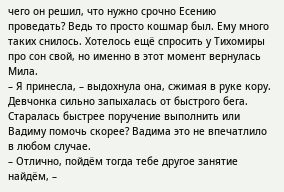чего он решил, что нужно срочно Есению проведать? Ведь то просто кошмар был. Ему много таких снилось. Хотелось ещё спросить у Тихомиры про сон свой, но именно в этот момент вернулась Мила.
– Я принесла, – выдохнула она, сжимая в руке кору.
Девчонка сильно запыхалась от быстрого бега. Старалась быстрее поручение выполнить или Вадиму помочь скорее? Вадима это не впечатлило в любом случае.
– Отлично, пойдём тогда тебе другое занятие найдём, –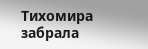Тихомира забрала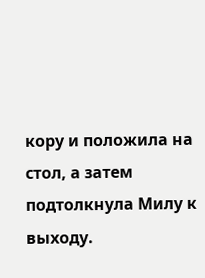кору и положила на стол, а затем подтолкнула Милу к выходу.